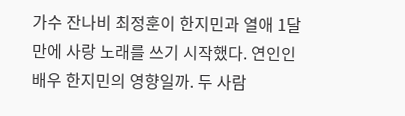가수 잔나비 최정훈이 한지민과 열애 1달 만에 사랑 노래를 쓰기 시작했다. 연인인 배우 한지민의 영향일까. 두 사람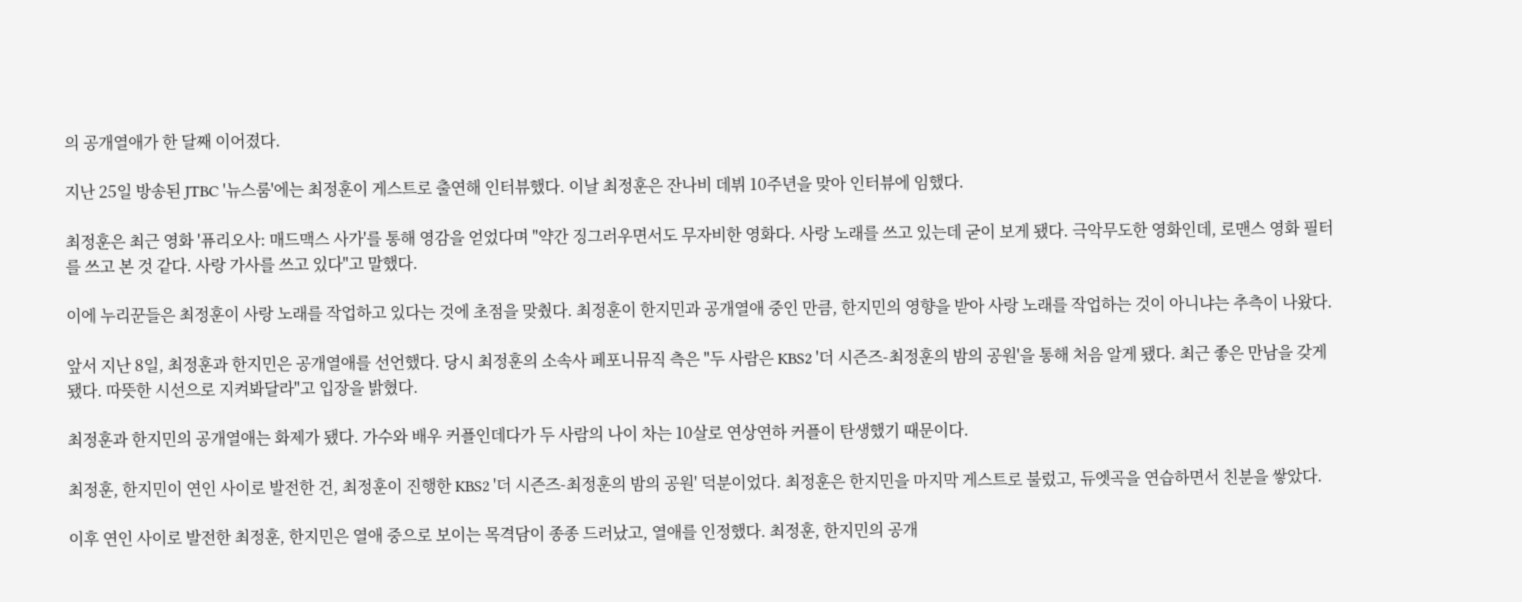의 공개열애가 한 달째 이어졌다.

지난 25일 방송된 JTBC '뉴스룸'에는 최정훈이 게스트로 출연해 인터뷰했다. 이날 최정훈은 잔나비 데뷔 10주년을 맞아 인터뷰에 임했다.

최정훈은 최근 영화 '퓨리오사: 매드맥스 사가'를 통해 영감을 얻었다며 "약간 징그러우면서도 무자비한 영화다. 사랑 노래를 쓰고 있는데 굳이 보게 됐다. 극악무도한 영화인데, 로맨스 영화 필터를 쓰고 본 것 같다. 사랑 가사를 쓰고 있다"고 말했다.

이에 누리꾼들은 최정훈이 사랑 노래를 작업하고 있다는 것에 초점을 맞췄다. 최정훈이 한지민과 공개열애 중인 만큼, 한지민의 영향을 받아 사랑 노래를 작업하는 것이 아니냐는 추측이 나왔다.

앞서 지난 8일, 최정훈과 한지민은 공개열애를 선언했다. 당시 최정훈의 소속사 페포니뮤직 측은 "두 사람은 KBS2 '더 시즌즈-최정훈의 밤의 공원'을 통해 처음 알게 됐다. 최근 좋은 만남을 갖게 됐다. 따뜻한 시선으로 지켜봐달라"고 입장을 밝혔다.

최정훈과 한지민의 공개열애는 화제가 됐다. 가수와 배우 커플인데다가 두 사람의 나이 차는 10살로 연상연하 커플이 탄생했기 때문이다.

최정훈, 한지민이 연인 사이로 발전한 건, 최정훈이 진행한 KBS2 '더 시즌즈-최정훈의 밤의 공원' 덕분이었다. 최정훈은 한지민을 마지막 게스트로 불렀고, 듀엣곡을 연습하면서 친분을 쌓았다.

이후 연인 사이로 발전한 최정훈, 한지민은 열애 중으로 보이는 목격담이 종종 드러났고, 열애를 인정했다. 최정훈, 한지민의 공개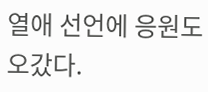열애 선언에 응원도 오갔다.